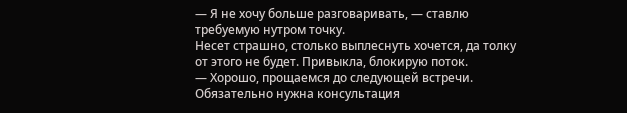— Я не хочу больше разговаривать, — ставлю требуемую нутром точку.
Несет страшно, столько выплеснуть хочется, да толку от этого не будет. Привыкла, блокирую поток.
— Хорошо, прощаемся до следующей встречи. Обязательно нужна консультация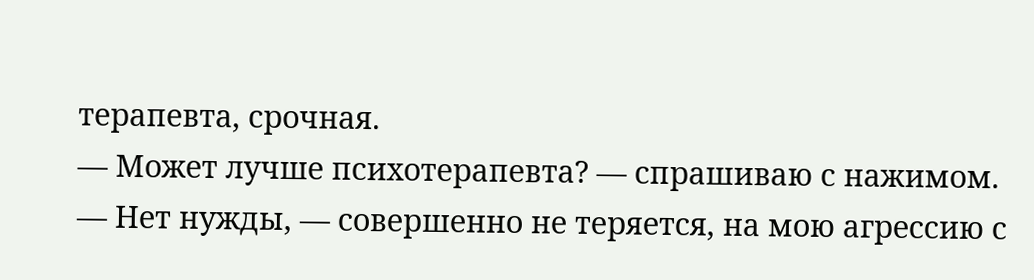терапевта, срочная.
— Может лучше психотерапевта? — спрашиваю с нажимом.
— Нет нужды, — совершенно не теряется, на мою агрессию с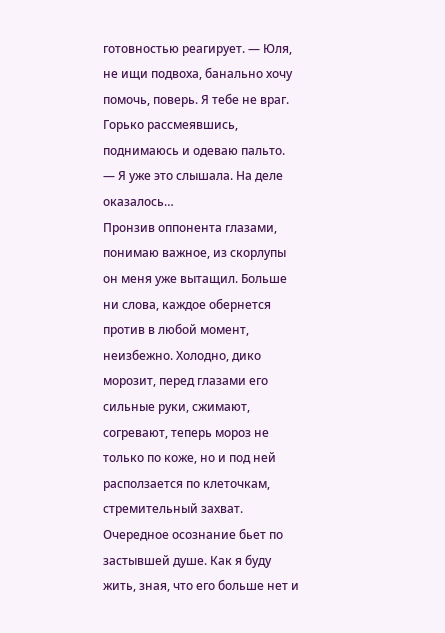готовностью реагирует. — Юля, не ищи подвоха, банально хочу помочь, поверь. Я тебе не враг.
Горько рассмеявшись, поднимаюсь и одеваю пальто.
— Я уже это слышала. На деле оказалось…
Пронзив оппонента глазами, понимаю важное, из скорлупы он меня уже вытащил. Больше ни слова, каждое обернется против в любой момент, неизбежно. Холодно, дико морозит, перед глазами его сильные руки, сжимают, согревают, теперь мороз не только по коже, но и под ней расползается по клеточкам, стремительный захват. Очередное осознание бьет по застывшей душе. Как я буду жить, зная, что его больше нет и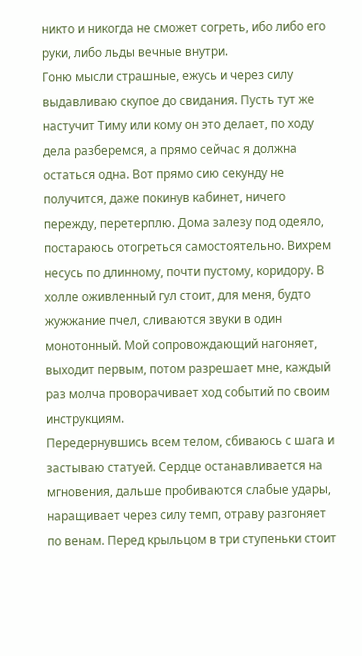никто и никогда не сможет согреть, ибо либо его руки, либо льды вечные внутри.
Гоню мысли страшные, ежусь и через силу выдавливаю скупое до свидания. Пусть тут же настучит Тиму или кому он это делает, по ходу дела разберемся, а прямо сейчас я должна остаться одна. Вот прямо сию секунду не получится, даже покинув кабинет, ничего пережду, перетерплю. Дома залезу под одеяло, постараюсь отогреться самостоятельно. Вихрем несусь по длинному, почти пустому, коридору. В холле оживленный гул стоит, для меня, будто жужжание пчел, сливаются звуки в один монотонный. Мой сопровождающий нагоняет, выходит первым, потом разрешает мне, каждый раз молча проворачивает ход событий по своим инструкциям.
Передернувшись всем телом, сбиваюсь с шага и застываю статуей. Сердце останавливается на мгновения, дальше пробиваются слабые удары, наращивает через силу темп, отраву разгоняет по венам. Перед крыльцом в три ступеньки стоит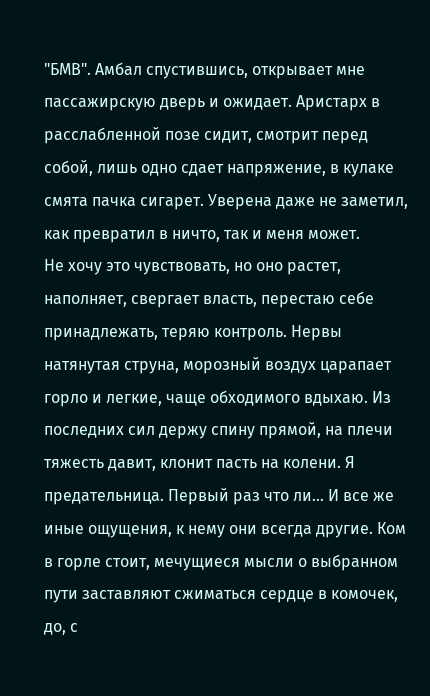"БМВ". Амбал спустившись, открывает мне пассажирскую дверь и ожидает. Аристарх в расслабленной позе сидит, смотрит перед собой, лишь одно сдает напряжение, в кулаке смята пачка сигарет. Уверена даже не заметил, как превратил в ничто, так и меня может.
Не хочу это чувствовать, но оно растет, наполняет, свергает власть, перестаю себе принадлежать, теряю контроль. Нервы натянутая струна, морозный воздух царапает горло и легкие, чаще обходимого вдыхаю. Из последних сил держу спину прямой, на плечи тяжесть давит, клонит пасть на колени. Я предательница. Первый раз что ли… И все же иные ощущения, к нему они всегда другие. Ком в горле стоит, мечущиеся мысли о выбранном пути заставляют сжиматься сердце в комочек, до, с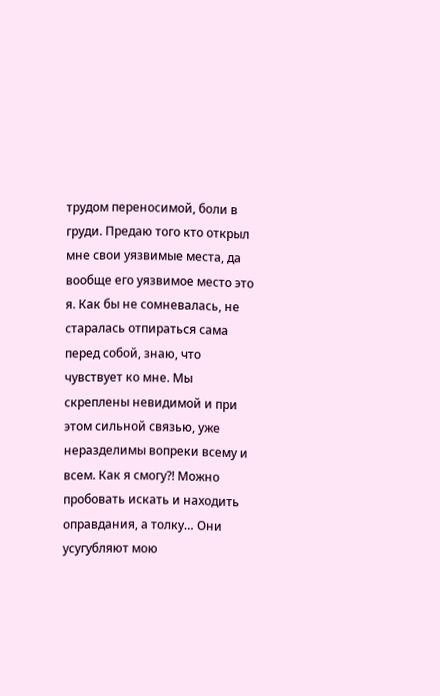трудом переносимой, боли в груди. Предаю того кто открыл мне свои уязвимые места, да вообще его уязвимое место это я. Как бы не сомневалась, не старалась отпираться сама перед собой, знаю, что чувствует ко мне. Мы скреплены невидимой и при этом сильной связью, уже неразделимы вопреки всему и всем. Как я смогу?! Можно пробовать искать и находить оправдания, а толку… Они усугубляют мою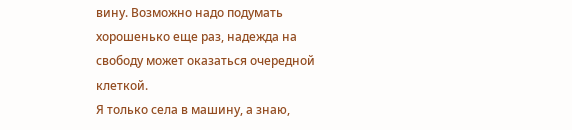вину. Возможно надо подумать хорошенько еще раз, надежда на свободу может оказаться очередной клеткой.
Я только села в машину, а знаю,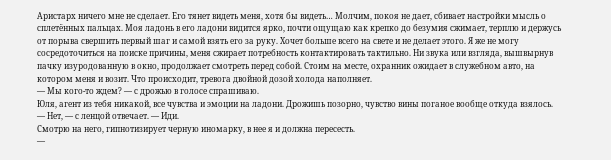Аристарх ничего мне не сделает. Его тянет видеть меня, хотя бы видеть… Молчим, покоя не дает, сбивает настройки мысль о сплетённых пальцах. Моя ладонь в его ладони видится ярко, почти ощущаю как крепко до безумия сжимает, терплю и держусь от порыва свершить первый шаг и самой взять его за руку. Хочет больше всего на свете и не делает этого. Я же не могу сосредоточиться на поиске причины, меня сжирает потребность контактировать тактильно. Ни звука или взгляда, вышвырнув пачку изуродованную в окно, продолжает смотреть перед собой. Стоим на месте, охранник ожидает в служебном авто, на котором меня и возит. Что происходит, тревога двойной дозой холода наполняет.
— Мы кого-то ждем? — с дрожью в голосе спрашиваю.
Юля, агент из тебя никакой, все чувства и эмоции на ладони. Дрожишь позорно, чувство вины поганое вообще откуда взялось.
— Нет, — с ленцой отвечает. — Иди.
Смотрю на него, гипнотизирует черную иномарку, в нее я и должна пересесть.
—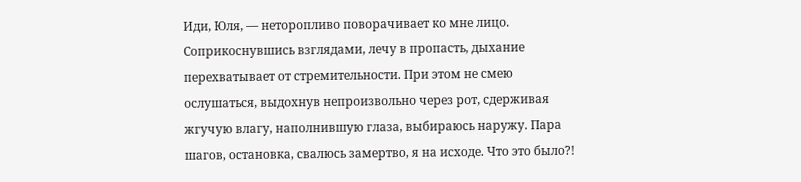Иди, Юля, — неторопливо поворачивает ко мне лицо.
Соприкоснувшись взглядами, лечу в пропасть, дыхание перехватывает от стремительности. При этом не смею ослушаться, выдохнув непроизвольно через рот, сдерживая жгучую влагу, наполнившую глаза, выбираюсь наружу. Пара шагов, остановка, свалюсь замертво, я на исходе. Что это было?!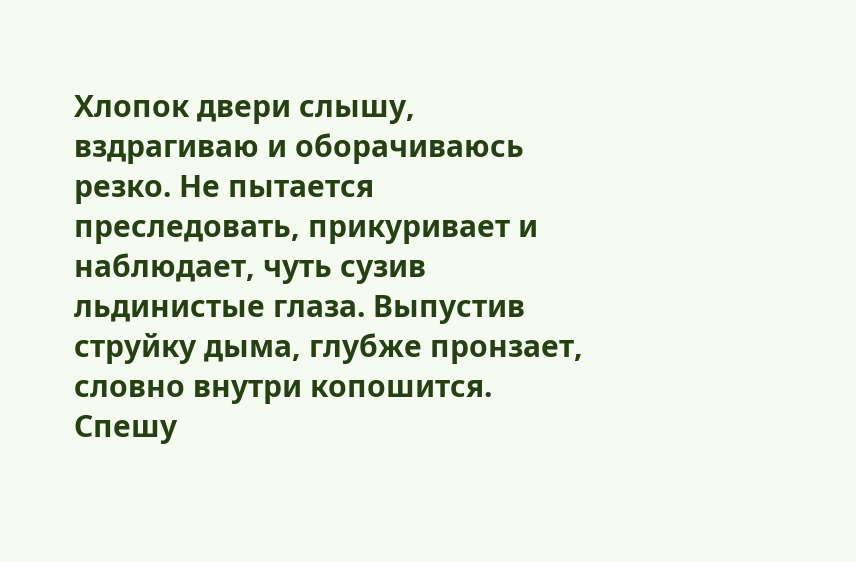Хлопок двери слышу, вздрагиваю и оборачиваюсь резко. Не пытается преследовать, прикуривает и наблюдает, чуть сузив льдинистые глаза. Выпустив струйку дыма, глубже пронзает, словно внутри копошится. Спешу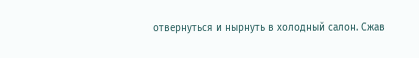отвернуться и нырнуть в холодный салон. Сжав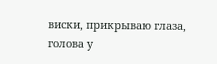виски, прикрываю глаза, голова у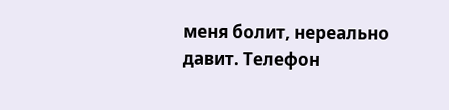меня болит, нереально давит. Телефон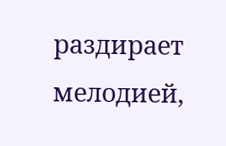раздирает мелодией,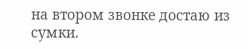на втором звонке достаю из сумки.